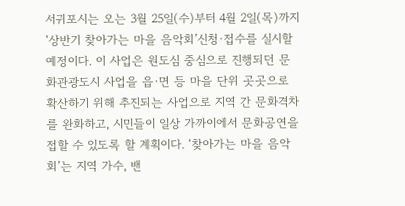서귀포시는 오는 3월 25일(수)부터 4월 2일(목)까지 ‘상반기 찾아가는 마을 음악회’신청·접수를 실시할 예정이다. 이 사업은 원도심 중심으로 진행되던 문화관광도시 사업을 읍·면 등 마을 단위 곳곳으로 확산하기 위해 추진되는 사업으로 지역 간 문화격차를 완화하고, 시민들이 일상 가까이에서 문화공연을 접할 수 있도록 할 계획이다. ‘찾아가는 마을 음악회’는 지역 가수, 밴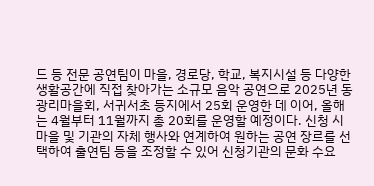드 등 전문 공연팀이 마을, 경로당, 학교, 복지시설 등 다양한 생활공간에 직접 찾아가는 소규모 음악 공연으로 2025년 동광리마을회, 서귀서초 등지에서 25회 운영한 데 이어, 올해는 4월부터 11월까지 총 20회를 운영할 예정이다. 신청 시 마을 및 기관의 자체 행사와 연계하여 원하는 공연 장르를 선택하여 출연팀 등을 조정할 수 있어 신청기관의 문화 수요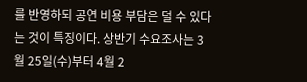를 반영하되 공연 비용 부담은 덜 수 있다는 것이 특징이다. 상반기 수요조사는 3월 25일(수)부터 4월 2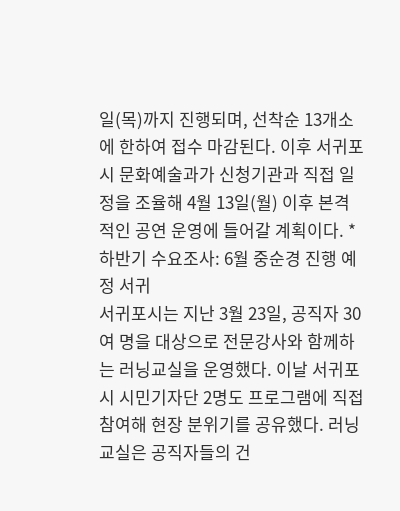일(목)까지 진행되며, 선착순 13개소에 한하여 접수 마감된다. 이후 서귀포시 문화예술과가 신청기관과 직접 일정을 조율해 4월 13일(월) 이후 본격적인 공연 운영에 들어갈 계획이다. * 하반기 수요조사: 6월 중순경 진행 예정 서귀
서귀포시는 지난 3월 23일, 공직자 30여 명을 대상으로 전문강사와 함께하는 러닝교실을 운영했다. 이날 서귀포시 시민기자단 2명도 프로그램에 직접 참여해 현장 분위기를 공유했다. 러닝교실은 공직자들의 건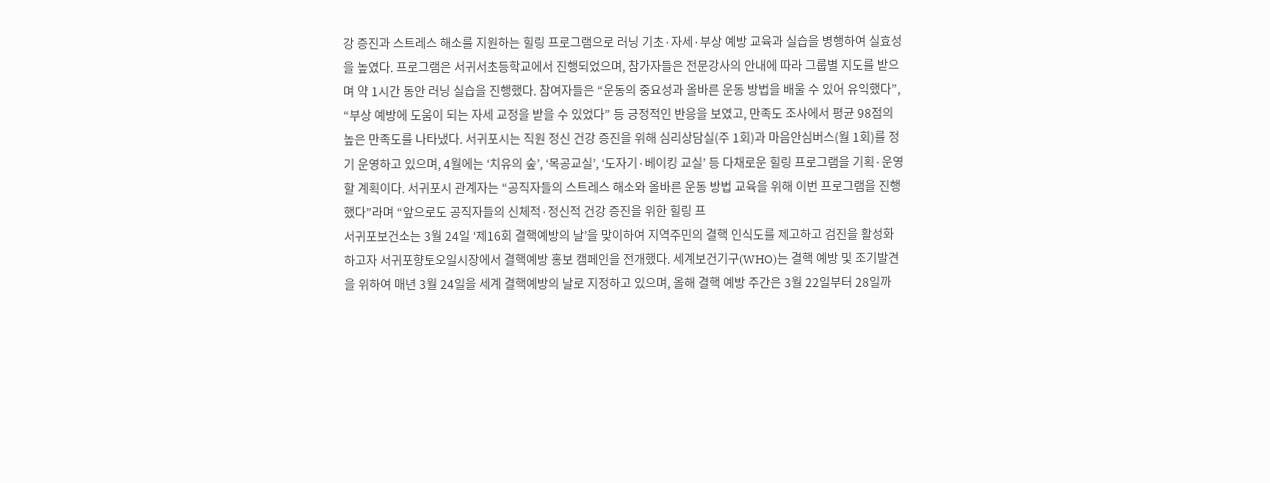강 증진과 스트레스 해소를 지원하는 힐링 프로그램으로 러닝 기초·자세·부상 예방 교육과 실습을 병행하여 실효성을 높였다. 프로그램은 서귀서초등학교에서 진행되었으며, 참가자들은 전문강사의 안내에 따라 그룹별 지도를 받으며 약 1시간 동안 러닝 실습을 진행했다. 참여자들은 “운동의 중요성과 올바른 운동 방법을 배울 수 있어 유익했다”, “부상 예방에 도움이 되는 자세 교정을 받을 수 있었다” 등 긍정적인 반응을 보였고, 만족도 조사에서 평균 98점의 높은 만족도를 나타냈다. 서귀포시는 직원 정신 건강 증진을 위해 심리상담실(주 1회)과 마음안심버스(월 1회)를 정기 운영하고 있으며, 4월에는 ‘치유의 숲’, ‘목공교실’, ‘도자기·베이킹 교실’ 등 다채로운 힐링 프로그램을 기획·운영할 계획이다. 서귀포시 관계자는 “공직자들의 스트레스 해소와 올바른 운동 방법 교육을 위해 이번 프로그램을 진행했다”라며 “앞으로도 공직자들의 신체적·정신적 건강 증진을 위한 힐링 프
서귀포보건소는 3월 24일 ‘제16회 결핵예방의 날’을 맞이하여 지역주민의 결핵 인식도를 제고하고 검진을 활성화하고자 서귀포향토오일시장에서 결핵예방 홍보 캠페인을 전개했다. 세계보건기구(WHO)는 결핵 예방 및 조기발견을 위하여 매년 3월 24일을 세계 결핵예방의 날로 지정하고 있으며, 올해 결핵 예방 주간은 3월 22일부터 28일까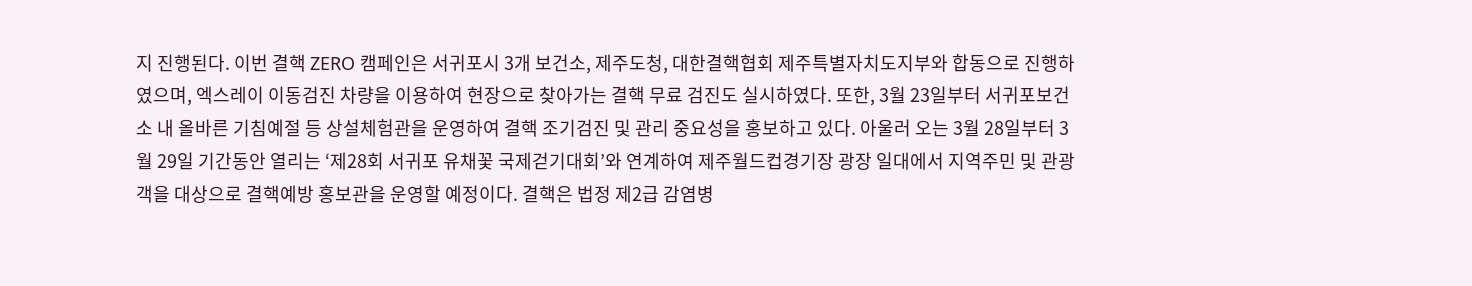지 진행된다. 이번 결핵 ZERO 캠페인은 서귀포시 3개 보건소, 제주도청, 대한결핵협회 제주특별자치도지부와 합동으로 진행하였으며, 엑스레이 이동검진 차량을 이용하여 현장으로 찾아가는 결핵 무료 검진도 실시하였다. 또한, 3월 23일부터 서귀포보건소 내 올바른 기침예절 등 상설체험관을 운영하여 결핵 조기검진 및 관리 중요성을 홍보하고 있다. 아울러 오는 3월 28일부터 3월 29일 기간동안 열리는 ‘제28회 서귀포 유채꽃 국제걷기대회’와 연계하여 제주월드컵경기장 광장 일대에서 지역주민 및 관광객을 대상으로 결핵예방 홍보관을 운영할 예정이다. 결핵은 법정 제2급 감염병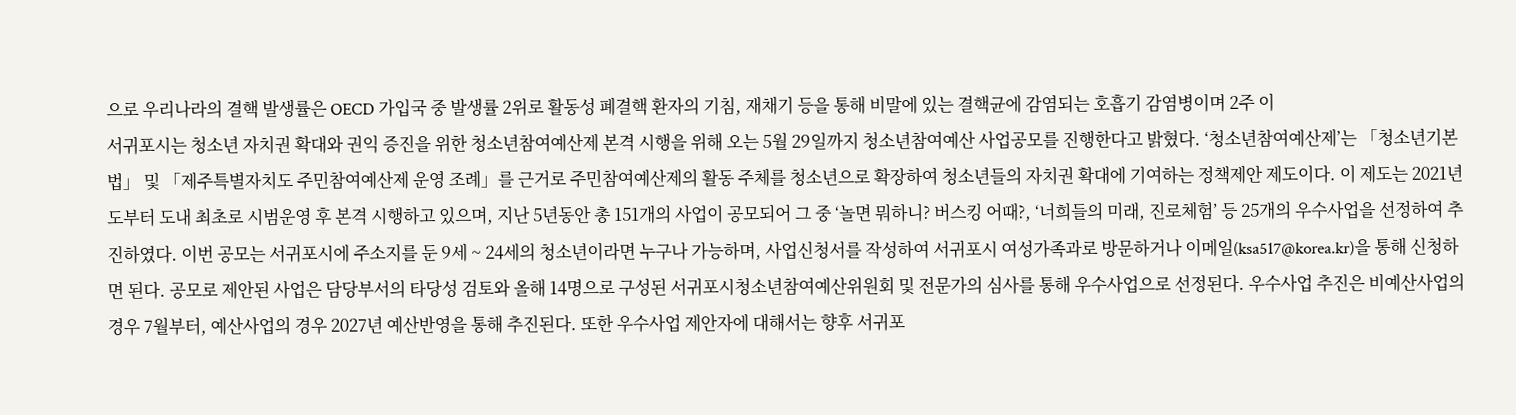으로 우리나라의 결핵 발생률은 OECD 가입국 중 발생률 2위로 활동성 폐결핵 환자의 기침, 재채기 등을 통해 비말에 있는 결핵균에 감염되는 호흡기 감염병이며 2주 이
서귀포시는 청소년 자치권 확대와 권익 증진을 위한 청소년참여예산제 본격 시행을 위해 오는 5월 29일까지 청소년참여예산 사업공모를 진행한다고 밝혔다. ‘청소년참여예산제’는 「청소년기본법」 및 「제주특별자치도 주민참여예산제 운영 조례」를 근거로 주민참여예산제의 활동 주체를 청소년으로 확장하여 청소년들의 자치권 확대에 기여하는 정책제안 제도이다. 이 제도는 2021년도부터 도내 최초로 시범운영 후 본격 시행하고 있으며, 지난 5년동안 총 151개의 사업이 공모되어 그 중 ‘놀면 뭐하니? 버스킹 어때?, ‘너희들의 미래, 진로체험’ 등 25개의 우수사업을 선정하여 추진하였다. 이번 공모는 서귀포시에 주소지를 둔 9세 ~ 24세의 청소년이라면 누구나 가능하며, 사업신청서를 작성하여 서귀포시 여성가족과로 방문하거나 이메일(ksa517@korea.kr)을 통해 신청하면 된다. 공모로 제안된 사업은 담당부서의 타당성 검토와 올해 14명으로 구성된 서귀포시청소년참여예산위원회 및 전문가의 심사를 통해 우수사업으로 선정된다. 우수사업 추진은 비예산사업의 경우 7월부터, 예산사업의 경우 2027년 예산반영을 통해 추진된다. 또한 우수사업 제안자에 대해서는 향후 서귀포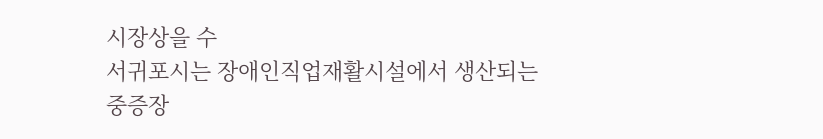시장상을 수
서귀포시는 장애인직업재활시설에서 생산되는 중증장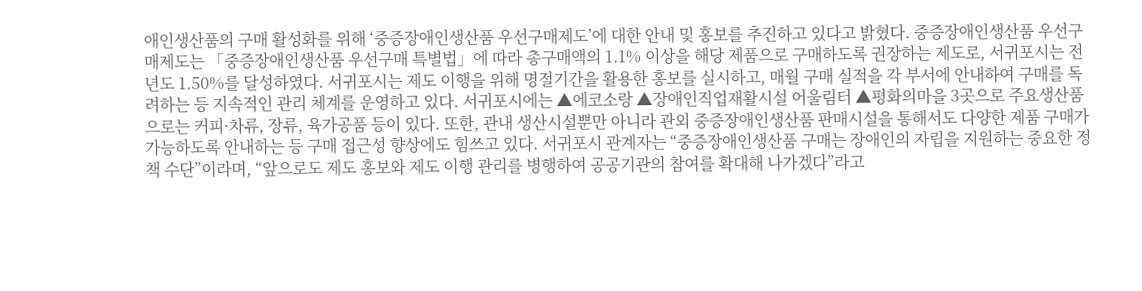애인생산품의 구매 활성화를 위해 ‘중증장애인생산품 우선구매제도’에 대한 안내 및 홍보를 추진하고 있다고 밝혔다. 중증장애인생산품 우선구매제도는 「중증장애인생산품 우선구매 특별법」에 따라 총구매액의 1.1% 이상을 해당 제품으로 구매하도록 권장하는 제도로, 서귀포시는 전년도 1.50%를 달성하였다. 서귀포시는 제도 이행을 위해 명절기간을 활용한 홍보를 실시하고, 매월 구매 실적을 각 부서에 안내하여 구매를 독려하는 등 지속적인 관리 체계를 운영하고 있다. 서귀포시에는 ▲에코소랑 ▲장애인직업재활시설 어울림터 ▲평화의마을 3곳으로 주요생산품으로는 커피·차류, 장류, 육가공품 등이 있다. 또한, 관내 생산시설뿐만 아니라 관외 중증장애인생산품 판매시설을 통해서도 다양한 제품 구매가 가능하도록 안내하는 등 구매 접근성 향상에도 힘쓰고 있다. 서귀포시 관계자는 “중증장애인생산품 구매는 장애인의 자립을 지원하는 중요한 정책 수단”이라며, “앞으로도 제도 홍보와 제도 이행 관리를 병행하여 공공기관의 참여를 확대해 나가겠다”라고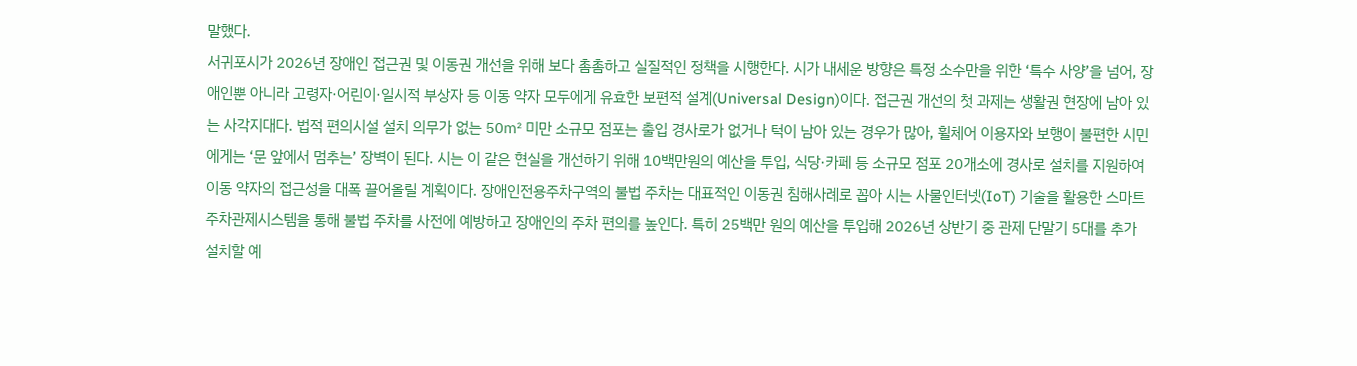말했다.
서귀포시가 2026년 장애인 접근권 및 이동권 개선을 위해 보다 촘촘하고 실질적인 정책을 시행한다. 시가 내세운 방향은 특정 소수만을 위한 ‘특수 사양’을 넘어, 장애인뿐 아니라 고령자·어린이·일시적 부상자 등 이동 약자 모두에게 유효한 보편적 설계(Universal Design)이다. 접근권 개선의 첫 과제는 생활권 현장에 남아 있는 사각지대다. 법적 편의시설 설치 의무가 없는 50㎡ 미만 소규모 점포는 출입 경사로가 없거나 턱이 남아 있는 경우가 많아, 휠체어 이용자와 보행이 불편한 시민에게는 ‘문 앞에서 멈추는’ 장벽이 된다. 시는 이 같은 현실을 개선하기 위해 10백만원의 예산을 투입, 식당·카페 등 소규모 점포 20개소에 경사로 설치를 지원하여 이동 약자의 접근성을 대폭 끌어올릴 계획이다. 장애인전용주차구역의 불법 주차는 대표적인 이동권 침해사례로 꼽아 시는 사물인터넷(IoT) 기술을 활용한 스마트 주차관제시스템을 통해 불법 주차를 사전에 예방하고 장애인의 주차 편의를 높인다. 특히 25백만 원의 예산을 투입해 2026년 상반기 중 관제 단말기 5대를 추가 설치할 예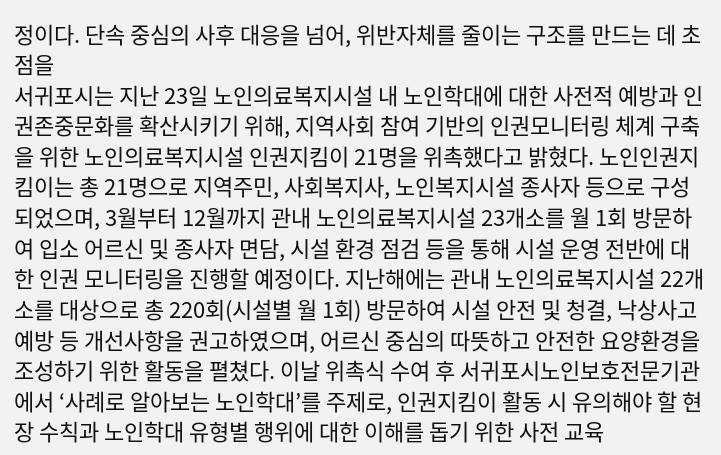정이다. 단속 중심의 사후 대응을 넘어, 위반자체를 줄이는 구조를 만드는 데 초점을
서귀포시는 지난 23일 노인의료복지시설 내 노인학대에 대한 사전적 예방과 인권존중문화를 확산시키기 위해, 지역사회 참여 기반의 인권모니터링 체계 구축을 위한 노인의료복지시설 인권지킴이 21명을 위촉했다고 밝혔다. 노인인권지킴이는 총 21명으로 지역주민, 사회복지사, 노인복지시설 종사자 등으로 구성되었으며, 3월부터 12월까지 관내 노인의료복지시설 23개소를 월 1회 방문하여 입소 어르신 및 종사자 면담, 시설 환경 점검 등을 통해 시설 운영 전반에 대한 인권 모니터링을 진행할 예정이다. 지난해에는 관내 노인의료복지시설 22개소를 대상으로 총 220회(시설별 월 1회) 방문하여 시설 안전 및 청결, 낙상사고 예방 등 개선사항을 권고하였으며, 어르신 중심의 따뜻하고 안전한 요양환경을 조성하기 위한 활동을 펼쳤다. 이날 위촉식 수여 후 서귀포시노인보호전문기관에서 ‘사례로 알아보는 노인학대’를 주제로, 인권지킴이 활동 시 유의해야 할 현장 수칙과 노인학대 유형별 행위에 대한 이해를 돕기 위한 사전 교육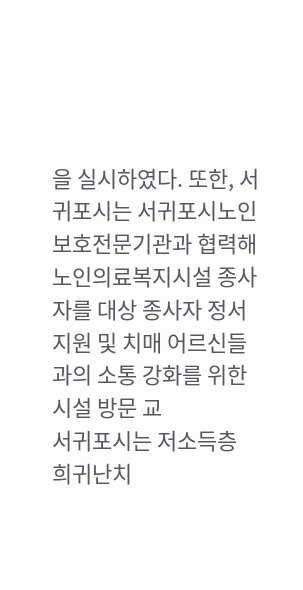을 실시하였다. 또한, 서귀포시는 서귀포시노인보호전문기관과 협력해 노인의료복지시설 종사자를 대상 종사자 정서 지원 및 치매 어르신들과의 소통 강화를 위한 시설 방문 교
서귀포시는 저소득층 희귀난치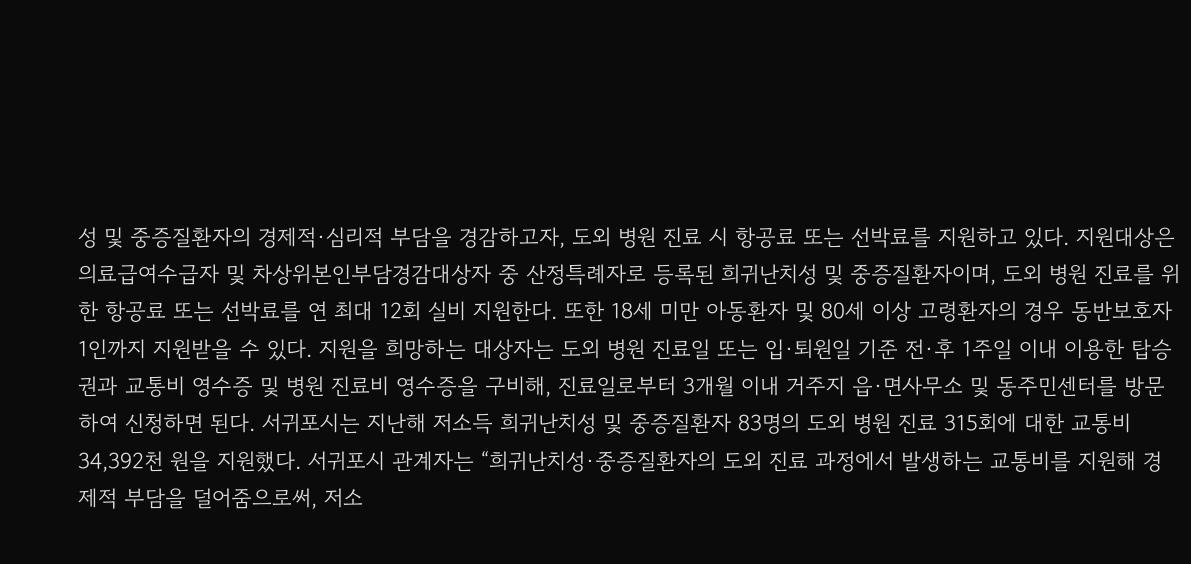성 및 중증질환자의 경제적·심리적 부담을 경감하고자, 도외 병원 진료 시 항공료 또는 선박료를 지원하고 있다. 지원대상은 의료급여수급자 및 차상위본인부담경감대상자 중 산정특례자로 등록된 희귀난치성 및 중증질환자이며, 도외 병원 진료를 위한 항공료 또는 선박료를 연 최대 12회 실비 지원한다. 또한 18세 미만 아동환자 및 80세 이상 고령환자의 경우 동반보호자 1인까지 지원받을 수 있다. 지원을 희망하는 대상자는 도외 병원 진료일 또는 입·퇴원일 기준 전·후 1주일 이내 이용한 탑승권과 교통비 영수증 및 병원 진료비 영수증을 구비해, 진료일로부터 3개월 이내 거주지 읍·면사무소 및 동주민센터를 방문하여 신청하면 된다. 서귀포시는 지난해 저소득 희귀난치성 및 중증질환자 83명의 도외 병원 진료 315회에 대한 교통비 34,392천 원을 지원했다. 서귀포시 관계자는 “희귀난치성·중증질환자의 도외 진료 과정에서 발생하는 교통비를 지원해 경제적 부담을 덜어줌으로써, 저소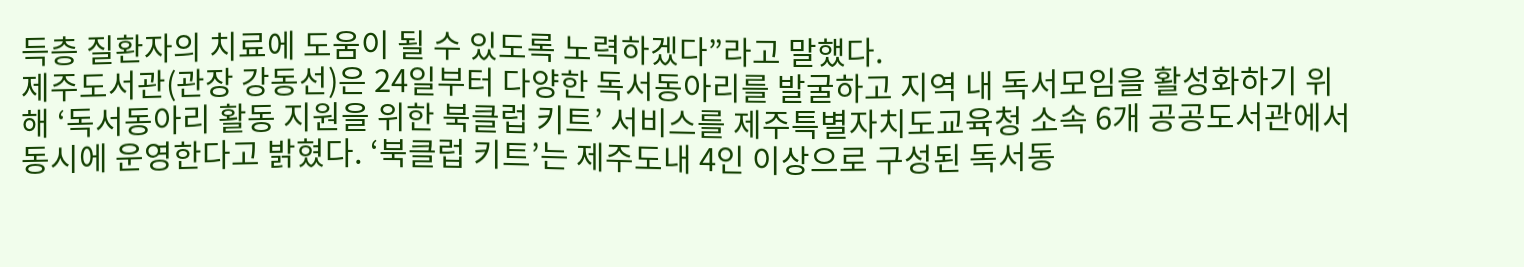득층 질환자의 치료에 도움이 될 수 있도록 노력하겠다”라고 말했다.
제주도서관(관장 강동선)은 24일부터 다양한 독서동아리를 발굴하고 지역 내 독서모임을 활성화하기 위해 ‘독서동아리 활동 지원을 위한 북클럽 키트’ 서비스를 제주특별자치도교육청 소속 6개 공공도서관에서 동시에 운영한다고 밝혔다. ‘북클럽 키트’는 제주도내 4인 이상으로 구성된 독서동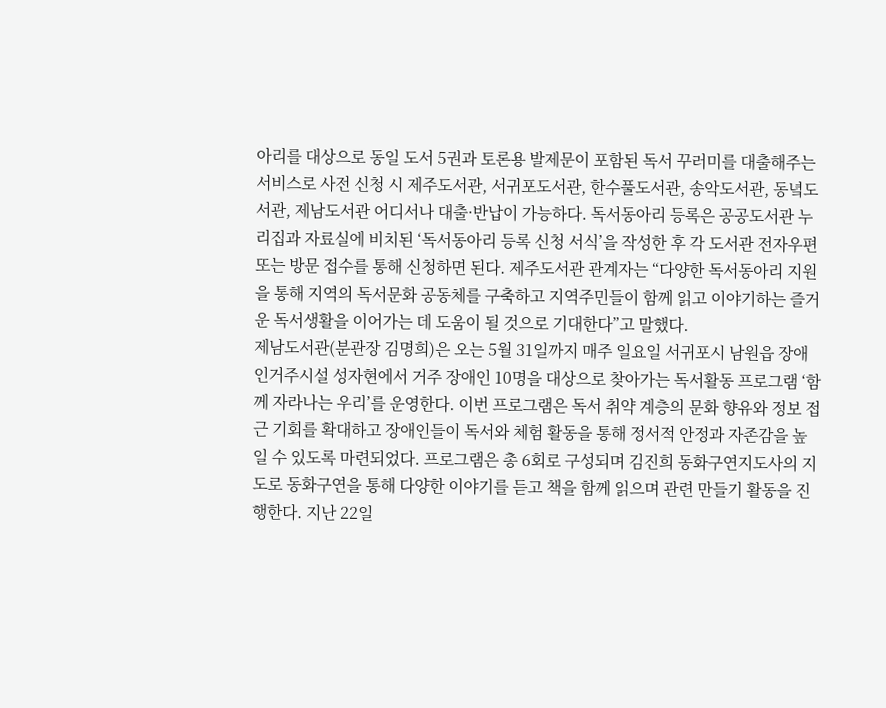아리를 대상으로 동일 도서 5권과 토론용 발제문이 포함된 독서 꾸러미를 대출해주는 서비스로 사전 신청 시 제주도서관, 서귀포도서관, 한수풀도서관, 송악도서관, 동녘도서관, 제남도서관 어디서나 대출·반납이 가능하다. 독서동아리 등록은 공공도서관 누리집과 자료실에 비치된 ‘독서동아리 등록 신청 서식’을 작성한 후 각 도서관 전자우편 또는 방문 접수를 통해 신청하면 된다. 제주도서관 관계자는 “다양한 독서동아리 지원을 통해 지역의 독서문화 공동체를 구축하고 지역주민들이 함께 읽고 이야기하는 즐거운 독서생활을 이어가는 데 도움이 될 것으로 기대한다”고 말했다.
제남도서관(분관장 김명희)은 오는 5월 31일까지 매주 일요일 서귀포시 남원읍 장애인거주시설 성자현에서 거주 장애인 10명을 대상으로 찾아가는 독서활동 프로그램 ‘함께 자라나는 우리’를 운영한다. 이번 프로그램은 독서 취약 계층의 문화 향유와 정보 접근 기회를 확대하고 장애인들이 독서와 체험 활동을 통해 정서적 안정과 자존감을 높일 수 있도록 마련되었다. 프로그램은 총 6회로 구성되며 김진희 동화구연지도사의 지도로 동화구연을 통해 다양한 이야기를 듣고 책을 함께 읽으며 관련 만들기 활동을 진행한다. 지난 22일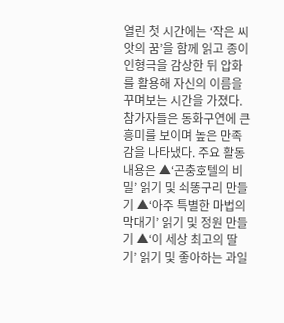열린 첫 시간에는 ‘작은 씨앗의 꿈’을 함께 읽고 종이 인형극을 감상한 뒤 압화를 활용해 자신의 이름을 꾸며보는 시간을 가졌다. 참가자들은 동화구연에 큰 흥미를 보이며 높은 만족감을 나타냈다. 주요 활동 내용은 ▲‘곤충호텔의 비밀’ 읽기 및 쇠똥구리 만들기 ▲‘아주 특별한 마법의 막대기’ 읽기 및 정원 만들기 ▲‘이 세상 최고의 딸기’ 읽기 및 좋아하는 과일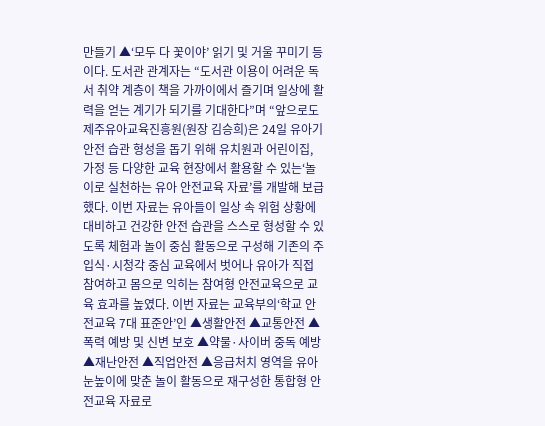만들기 ▲‘모두 다 꽃이야’ 읽기 및 거울 꾸미기 등이다. 도서관 관계자는 “도서관 이용이 어려운 독서 취약 계층이 책을 가까이에서 즐기며 일상에 활력을 얻는 계기가 되기를 기대한다”며 “앞으로도
제주유아교육진흥원(원장 김승희)은 24일 유아기 안전 습관 형성을 돕기 위해 유치원과 어린이집, 가정 등 다양한 교육 현장에서 활용할 수 있는‘놀이로 실천하는 유아 안전교육 자료’를 개발해 보급했다. 이번 자료는 유아들이 일상 속 위험 상황에 대비하고 건강한 안전 습관을 스스로 형성할 수 있도록 체험과 놀이 중심 활동으로 구성해 기존의 주입식·시청각 중심 교육에서 벗어나 유아가 직접 참여하고 몸으로 익히는 참여형 안전교육으로 교육 효과를 높였다. 이번 자료는 교육부의‘학교 안전교육 7대 표준안’인 ▲생활안전 ▲교통안전 ▲폭력 예방 및 신변 보호 ▲약물·사이버 중독 예방 ▲재난안전 ▲직업안전 ▲응급처치 영역을 유아 눈높이에 맞춘 놀이 활동으로 재구성한 통합형 안전교육 자료로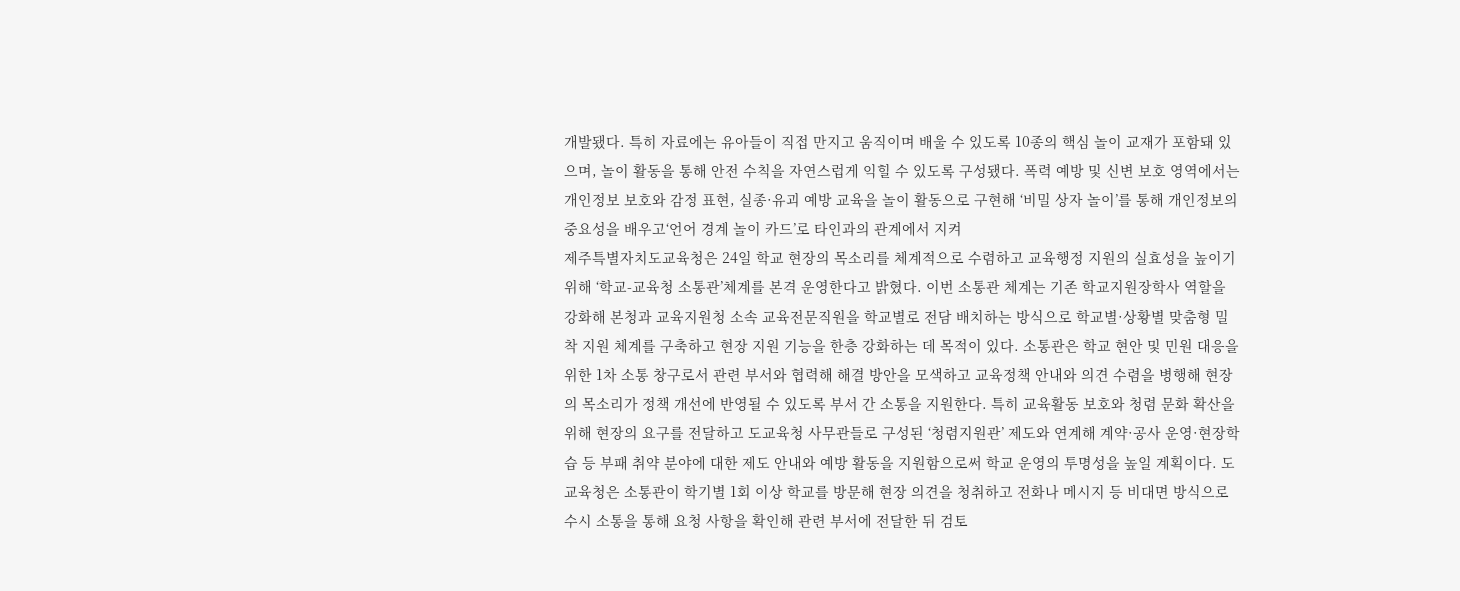개발됐다. 특히 자료에는 유아들이 직접 만지고 움직이며 배울 수 있도록 10종의 핵심 놀이 교재가 포함돼 있으며, 놀이 활동을 통해 안전 수칙을 자연스럽게 익힐 수 있도록 구성됐다. 폭력 예방 및 신변 보호 영역에서는 개인정보 보호와 감정 표현, 실종·유괴 예방 교육을 놀이 활동으로 구현해 ‘비밀 상자 놀이’를 통해 개인정보의 중요성을 배우고‘언어 경계 놀이 카드’로 타인과의 관계에서 지켜
제주특별자치도교육청은 24일 학교 현장의 목소리를 체계적으로 수렴하고 교육행정 지원의 실효성을 높이기 위해 ‘학교-교육청 소통관’체계를 본격 운영한다고 밝혔다. 이번 소통관 체계는 기존 학교지원장학사 역할을 강화해 본청과 교육지원청 소속 교육전문직원을 학교별로 전담 배치하는 방식으로 학교별·상황별 맞춤형 밀착 지원 체계를 구축하고 현장 지원 기능을 한층 강화하는 데 목적이 있다. 소통관은 학교 현안 및 민원 대응을 위한 1차 소통 창구로서 관련 부서와 협력해 해결 방안을 모색하고 교육정책 안내와 의견 수렴을 병행해 현장의 목소리가 정책 개선에 반영될 수 있도록 부서 간 소통을 지원한다. 특히 교육활동 보호와 청렴 문화 확산을 위해 현장의 요구를 전달하고 도교육청 사무관들로 구성된 ‘청렴지원관’ 제도와 연계해 계약·공사 운영·현장학습 등 부패 취약 분야에 대한 제도 안내와 예방 활동을 지원함으로써 학교 운영의 투명성을 높일 계획이다. 도교육청은 소통관이 학기별 1회 이상 학교를 방문해 현장 의견을 청취하고 전화나 메시지 등 비대면 방식으로 수시 소통을 통해 요청 사항을 확인해 관련 부서에 전달한 뒤 검토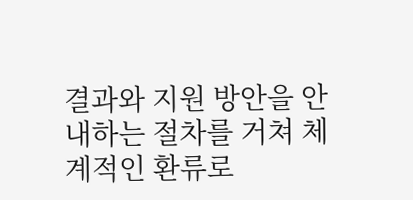결과와 지원 방안을 안내하는 절차를 거쳐 체계적인 환류로